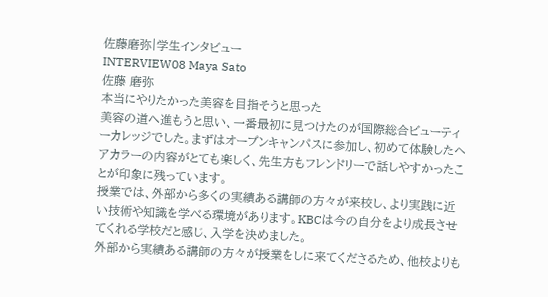佐藤磨弥|学生インタビュー
INTERVIEW08 Maya Sato
佐藤 磨弥
本当にやりたかった美容を目指そうと思った
美容の道へ進もうと思い、一番最初に見つけたのが国際総合ビューティーカレッジでした。まずはオープンキャンパスに参加し、初めて体験したヘアカラーの内容がとても楽しく、先生方もフレンドリーで話しやすかったことが印象に残っています。
授業では、外部から多くの実績ある講師の方々が来校し、より実践に近い技術や知識を学べる環境があります。KBCは今の自分をより成長させてくれる学校だと感じ、入学を決めました。
外部から実績ある講師の方々が授業をしに来てくださるため、他校よりも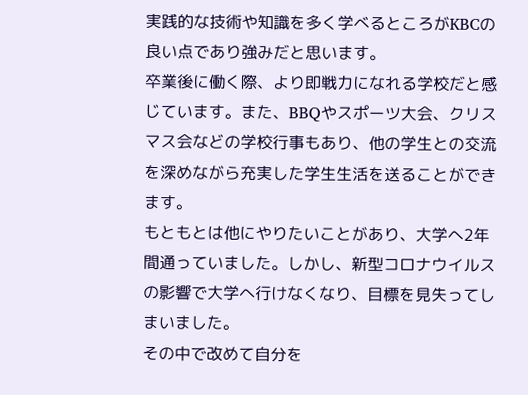実践的な技術や知識を多く学べるところがKBCの良い点であり強みだと思います。
卒業後に働く際、より即戦力になれる学校だと感じています。また、BBQやスポーツ大会、クリスマス会などの学校行事もあり、他の学生との交流を深めながら充実した学生生活を送ることができます。
もともとは他にやりたいことがあり、大学へ2年間通っていました。しかし、新型コロナウイルスの影響で大学へ行けなくなり、目標を見失ってしまいました。
その中で改めて自分を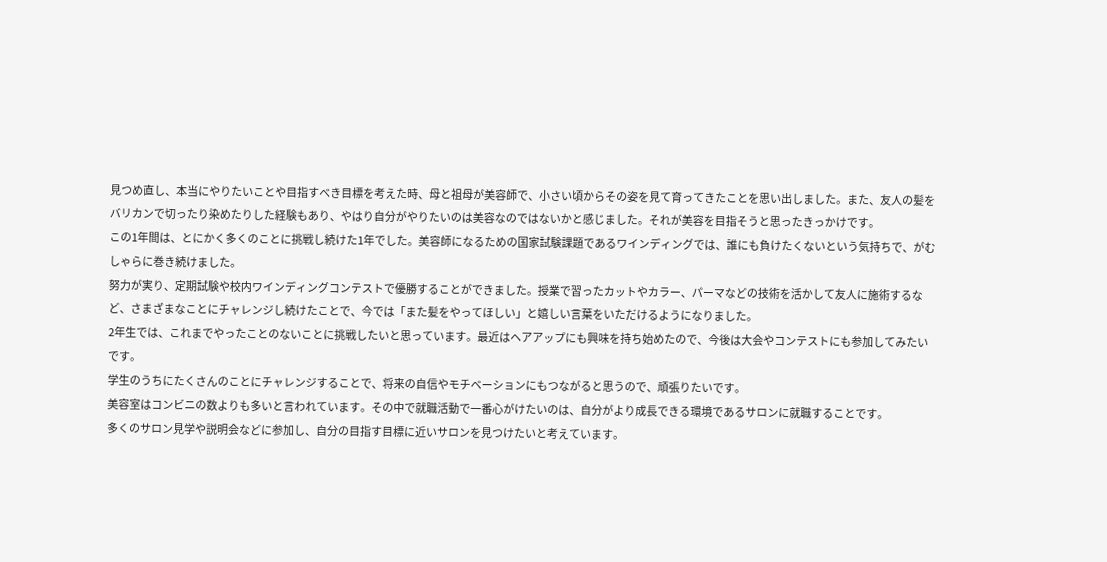見つめ直し、本当にやりたいことや目指すべき目標を考えた時、母と祖母が美容師で、小さい頃からその姿を見て育ってきたことを思い出しました。また、友人の髪をバリカンで切ったり染めたりした経験もあり、やはり自分がやりたいのは美容なのではないかと感じました。それが美容を目指そうと思ったきっかけです。
この1年間は、とにかく多くのことに挑戦し続けた1年でした。美容師になるための国家試験課題であるワインディングでは、誰にも負けたくないという気持ちで、がむしゃらに巻き続けました。
努力が実り、定期試験や校内ワインディングコンテストで優勝することができました。授業で習ったカットやカラー、パーマなどの技術を活かして友人に施術するなど、さまざまなことにチャレンジし続けたことで、今では「また髪をやってほしい」と嬉しい言葉をいただけるようになりました。
2年生では、これまでやったことのないことに挑戦したいと思っています。最近はヘアアップにも興味を持ち始めたので、今後は大会やコンテストにも参加してみたいです。
学生のうちにたくさんのことにチャレンジすることで、将来の自信やモチベーションにもつながると思うので、頑張りたいです。
美容室はコンビニの数よりも多いと言われています。その中で就職活動で一番心がけたいのは、自分がより成長できる環境であるサロンに就職することです。
多くのサロン見学や説明会などに参加し、自分の目指す目標に近いサロンを見つけたいと考えています。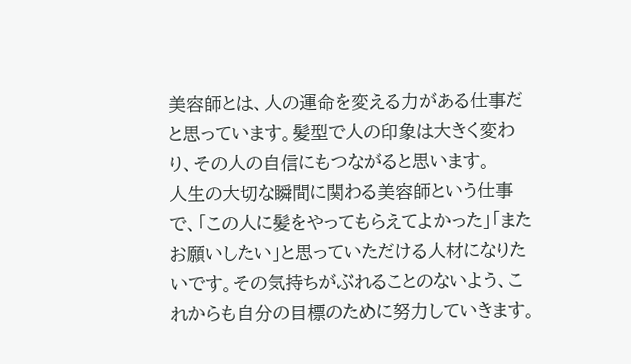美容師とは、人の運命を変える力がある仕事だと思っています。髪型で人の印象は大きく変わり、その人の自信にもつながると思います。
人生の大切な瞬間に関わる美容師という仕事で、「この人に髪をやってもらえてよかった」「またお願いしたい」と思っていただける人材になりたいです。その気持ちがぶれることのないよう、これからも自分の目標のために努力していきます。